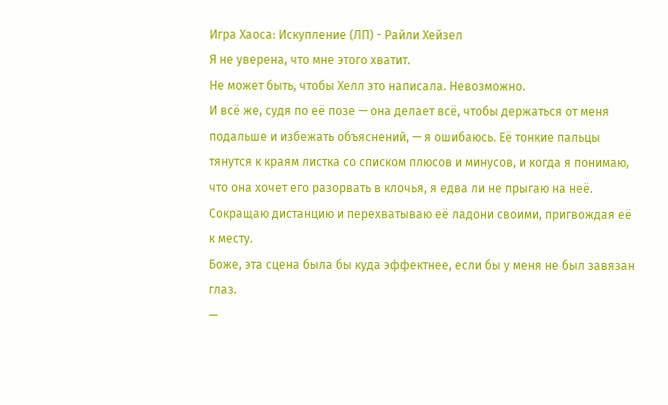Игра Хаоса: Искупление (ЛП) - Райли Хейзел
Я не уверена, что мне этого хватит.
Не может быть, чтобы Хелл это написала. Невозможно.
И всё же, судя по её позе — она делает всё, чтобы держаться от меня подальше и избежать объяснений, — я ошибаюсь. Её тонкие пальцы тянутся к краям листка со списком плюсов и минусов, и когда я понимаю, что она хочет его разорвать в клочья, я едва ли не прыгаю на неё. Сокращаю дистанцию и перехватываю её ладони своими, пригвождая её к месту.
Боже, эта сцена была бы куда эффектнее, если бы у меня не был завязан глаз.
—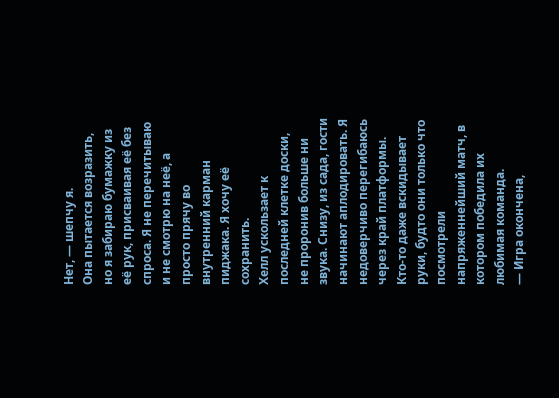Нет, — шепчу я.
Она пытается возразить, но я забираю бумажку из её рук, присваивая её без спроса. Я не перечитываю и не смотрю на неё, а просто прячу во внутренний карман пиджака. Я хочу её сохранить.
Хелл ускользает к последней клетке доски, не проронив больше ни звука. Снизу, из сада, гости начинают аплодировать. Я недоверчиво перегибаюсь через край платформы. Кто-то даже вскидывает руки, будто они только что посмотрели напряженнейший матч, в котором победила их любимая команда.
— Игра окончена,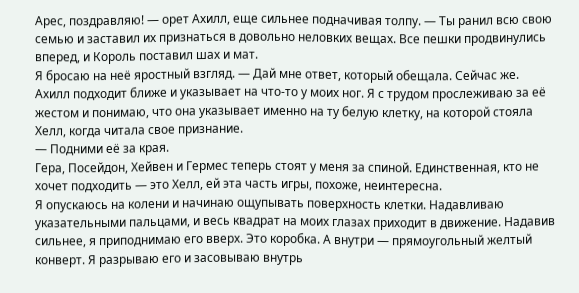Арес, поздравляю! — орет Ахилл, еще сильнее подначивая толпу. — Ты ранил всю свою семью и заставил их признаться в довольно неловких вещах. Все пешки продвинулись вперед, и Король поставил шах и мат.
Я бросаю на неё яростный взгляд. — Дай мне ответ, который обещала. Сейчас же.
Ахилл подходит ближе и указывает на что-то у моих ног. Я с трудом прослеживаю за её жестом и понимаю, что она указывает именно на ту белую клетку, на которой стояла Хелл, когда читала свое признание.
— Подними её за края.
Гера, Посейдон, Хейвен и Гермес теперь стоят у меня за спиной. Единственная, кто не хочет подходить — это Хелл, ей эта часть игры, похоже, неинтересна.
Я опускаюсь на колени и начинаю ощупывать поверхность клетки. Надавливаю указательными пальцами, и весь квадрат на моих глазах приходит в движение. Надавив сильнее, я приподнимаю его вверх. Это коробка. А внутри — прямоугольный желтый конверт. Я разрываю его и засовываю внутрь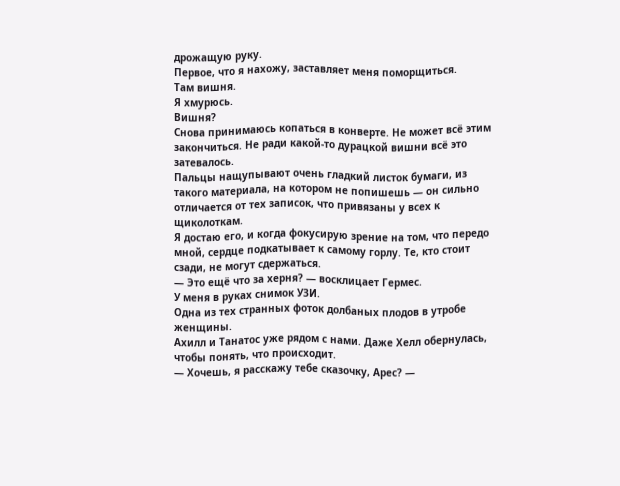дрожащую руку.
Первое, что я нахожу, заставляет меня поморщиться.
Там вишня.
Я хмурюсь.
Вишня?
Снова принимаюсь копаться в конверте. Не может всё этим закончиться. Не ради какой-то дурацкой вишни всё это затевалось.
Пальцы нащупывают очень гладкий листок бумаги, из такого материала, на котором не попишешь — он сильно отличается от тех записок, что привязаны у всех к щиколоткам.
Я достаю его, и когда фокусирую зрение на том, что передо мной, сердце подкатывает к самому горлу. Те, кто стоит сзади, не могут сдержаться.
— Это ещё что за херня? — восклицает Гермес.
У меня в руках снимок УЗИ.
Одна из тех странных фоток долбаных плодов в утробе женщины.
Ахилл и Танатос уже рядом с нами. Даже Хелл обернулась, чтобы понять, что происходит.
— Хочешь, я расскажу тебе сказочку, Арес? —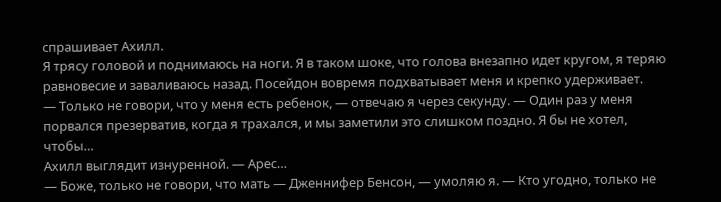спрашивает Ахилл.
Я трясу головой и поднимаюсь на ноги. Я в таком шоке, что голова внезапно идет кругом, я теряю равновесие и заваливаюсь назад. Посейдон вовремя подхватывает меня и крепко удерживает.
— Только не говори, что у меня есть ребенок, — отвечаю я через секунду. — Один раз у меня порвался презерватив, когда я трахался, и мы заметили это слишком поздно. Я бы не хотел, чтобы…
Ахилл выглядит изнуренной. — Арес…
— Боже, только не говори, что мать — Дженнифер Бенсон, — умоляю я. — Кто угодно, только не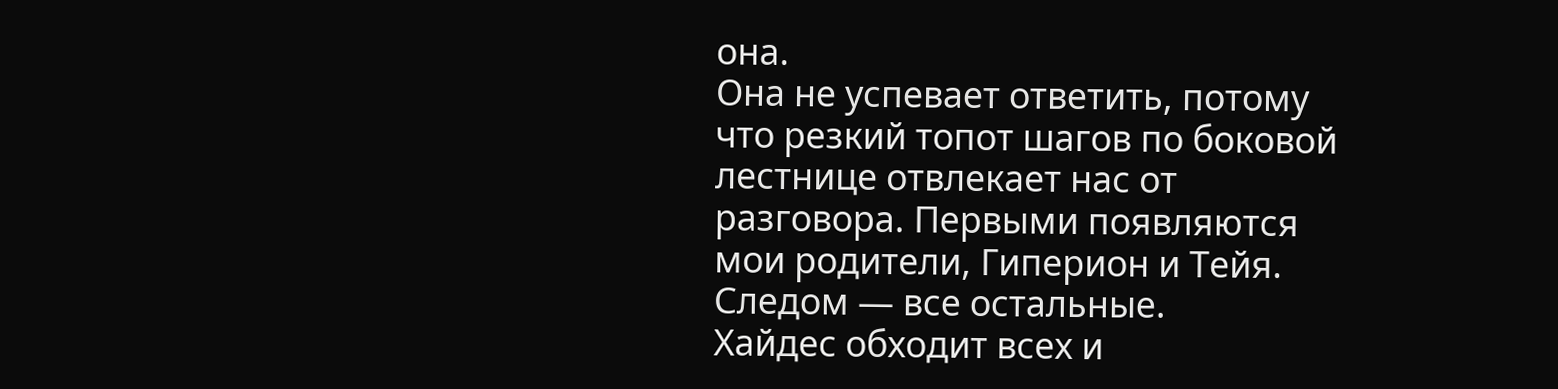она.
Она не успевает ответить, потому что резкий топот шагов по боковой лестнице отвлекает нас от разговора. Первыми появляются мои родители, Гиперион и Тейя. Следом — все остальные.
Хайдес обходит всех и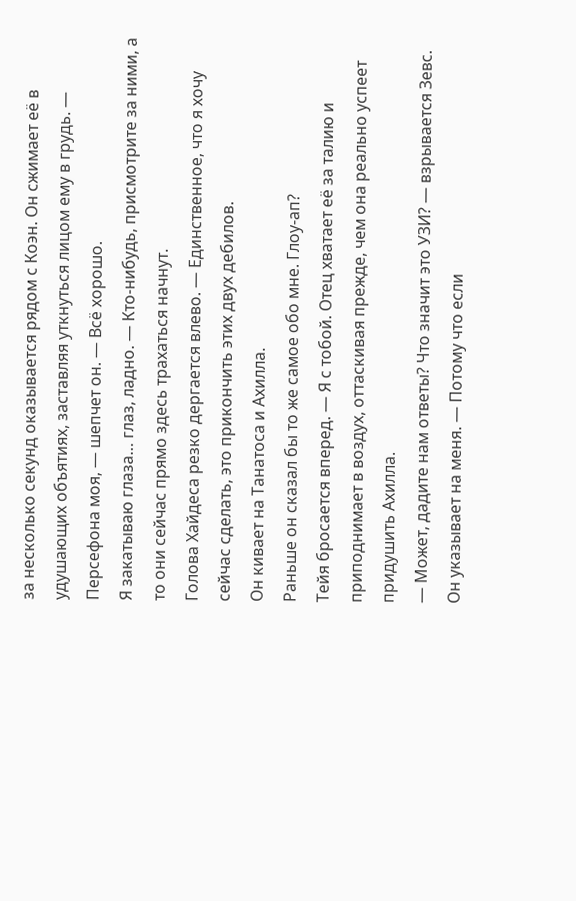за несколько секунд оказывается рядом с Коэн. Он сжимает её в удушающих объятиях, заставляя уткнуться лицом ему в грудь. — Персефона моя, — шепчет он. — Всё хорошо.
Я закатываю глаза… глаз, ладно. — Кто-нибудь, присмотрите за ними, а то они сейчас прямо здесь трахаться начнут.
Голова Хайдеса резко дергается влево. — Единственное, что я хочу сейчас сделать, это прикончить этих двух дебилов.
Он кивает на Танатоса и Ахилла.
Раньше он сказал бы то же самое обо мне. Глоу-ап?
Тейя бросается вперед. — Я с тобой. Отец хватает её за талию и приподнимает в воздух, оттаскивая прежде, чем она реально успеет придушить Ахилла.
— Может, дадите нам ответы? Что значит это УЗИ? — взрывается Зевс. Он указывает на меня. — Потому что если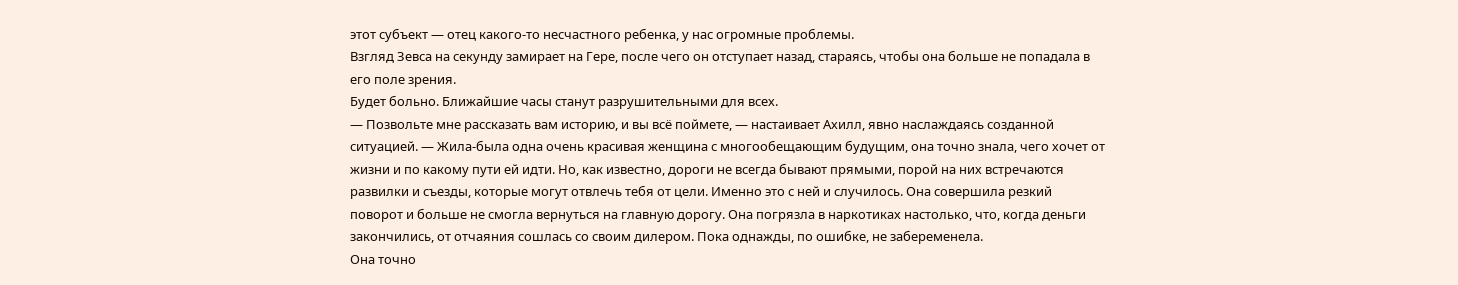этот субъект — отец какого-то несчастного ребенка, у нас огромные проблемы.
Взгляд Зевса на секунду замирает на Гере, после чего он отступает назад, стараясь, чтобы она больше не попадала в его поле зрения.
Будет больно. Ближайшие часы станут разрушительными для всех.
— Позвольте мне рассказать вам историю, и вы всё поймете, — настаивает Ахилл, явно наслаждаясь созданной ситуацией. — Жила-была одна очень красивая женщина с многообещающим будущим, она точно знала, чего хочет от жизни и по какому пути ей идти. Но, как известно, дороги не всегда бывают прямыми, порой на них встречаются развилки и съезды, которые могут отвлечь тебя от цели. Именно это с ней и случилось. Она совершила резкий поворот и больше не смогла вернуться на главную дорогу. Она погрязла в наркотиках настолько, что, когда деньги закончились, от отчаяния сошлась со своим дилером. Пока однажды, по ошибке, не забеременела.
Она точно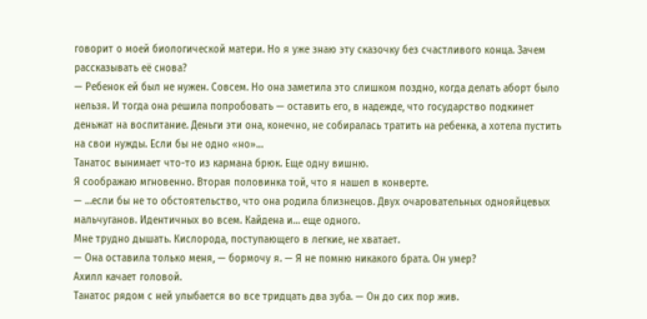говорит о моей биологической матери. Но я уже знаю эту сказочку без счастливого конца. Зачем рассказывать её снова?
— Ребенок ей был не нужен. Совсем. Но она заметила это слишком поздно, когда делать аборт было нельзя. И тогда она решила попробовать — оставить его, в надежде, что государство подкинет деньжат на воспитание. Деньги эти она, конечно, не собиралась тратить на ребенка, а хотела пустить на свои нужды. Если бы не одно «но»…
Танатос вынимает что-то из кармана брюк. Еще одну вишню.
Я соображаю мгновенно. Вторая половинка той, что я нашел в конверте.
— …если бы не то обстоятельство, что она родила близнецов. Двух очаровательных однояйцевых мальчуганов. Идентичных во всем. Кайдена и… еще одного.
Мне трудно дышать. Кислорода, поступающего в легкие, не хватает.
— Она оставила только меня, — бормочу я. — Я не помню никакого брата. Он умер?
Ахилл качает головой.
Танатос рядом с ней улыбается во все тридцать два зуба. — Он до сих пор жив.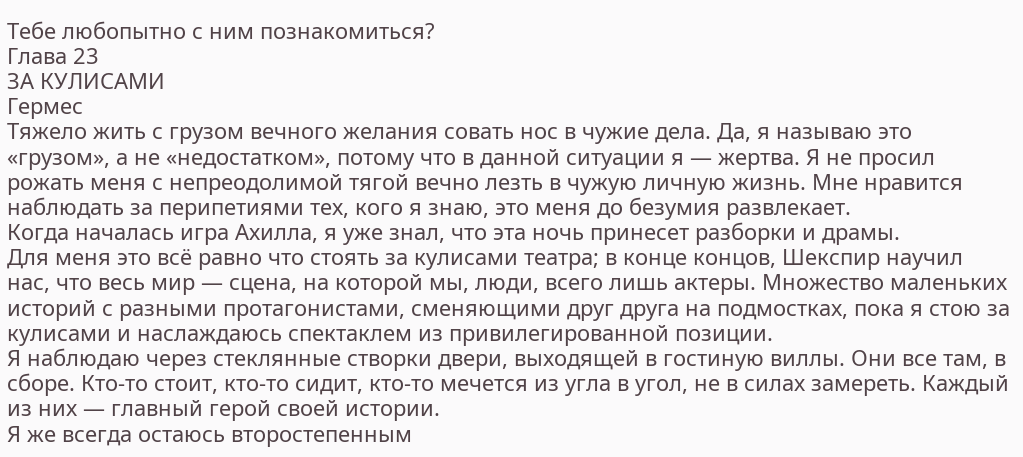Тебе любопытно с ним познакомиться?
Глава 23
ЗА КУЛИСАМИ
Гермес
Тяжело жить с грузом вечного желания совать нос в чужие дела. Да, я называю это «грузом», а не «недостатком», потому что в данной ситуации я — жертва. Я не просил рожать меня с непреодолимой тягой вечно лезть в чужую личную жизнь. Мне нравится наблюдать за перипетиями тех, кого я знаю, это меня до безумия развлекает.
Когда началась игра Ахилла, я уже знал, что эта ночь принесет разборки и драмы.
Для меня это всё равно что стоять за кулисами театра; в конце концов, Шекспир научил нас, что весь мир — сцена, на которой мы, люди, всего лишь актеры. Множество маленьких историй с разными протагонистами, сменяющими друг друга на подмостках, пока я стою за кулисами и наслаждаюсь спектаклем из привилегированной позиции.
Я наблюдаю через стеклянные створки двери, выходящей в гостиную виллы. Они все там, в сборе. Кто-то стоит, кто-то сидит, кто-то мечется из угла в угол, не в силах замереть. Каждый из них — главный герой своей истории.
Я же всегда остаюсь второстепенным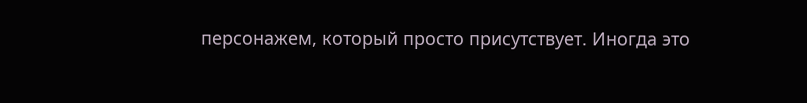персонажем, который просто присутствует. Иногда это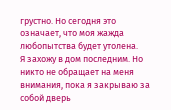грустно. Но сегодня это означает, что моя жажда любопытства будет утолена.
Я захожу в дом последним. Но никто не обращает на меня внимания, пока я закрываю за собой дверь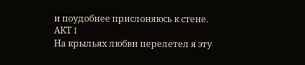и поудобнее прислоняюсь к стене.
АКТ I
На крыльях любви перелетел я эту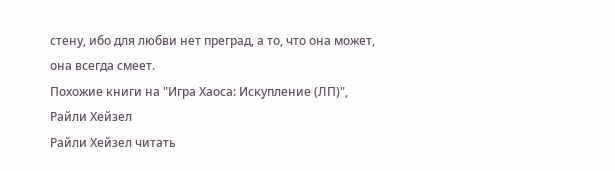стену, ибо для любви нет преград, а то, что она может, она всегда смеет.
Похожие книги на "Игра Хаоса: Искупление (ЛП)", Райли Хейзел
Райли Хейзел читать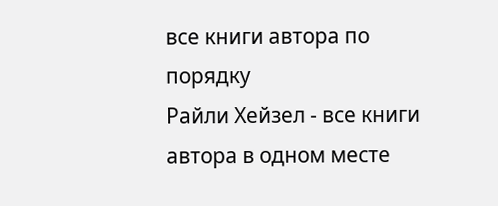все книги автора по порядку
Райли Хейзел - все книги автора в одном месте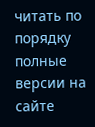читать по порядку полные версии на сайте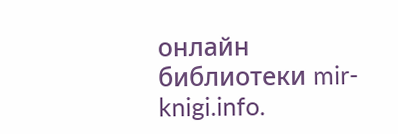онлайн библиотеки mir-knigi.info.